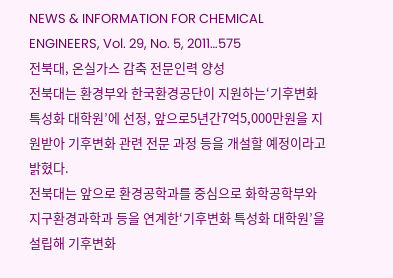NEWS & INFORMATION FOR CHEMICAL ENGINEERS, Vol. 29, No. 5, 2011…575
전북대, 온실가스 감축 전문인력 양성
전북대는 환경부와 한국환경공단이 지원하는‘기후변화 특성화 대학원’에 선정, 앞으로5년간7억5,000만원을 지 원받아 기후변화 관련 전문 과정 등을 개설할 예정이라고 밝혔다.
전북대는 앞으로 환경공학과를 중심으로 화학공학부와 지구환경과학과 등을 연계한‘기후변화 특성화 대학원’을 설립해 기후변화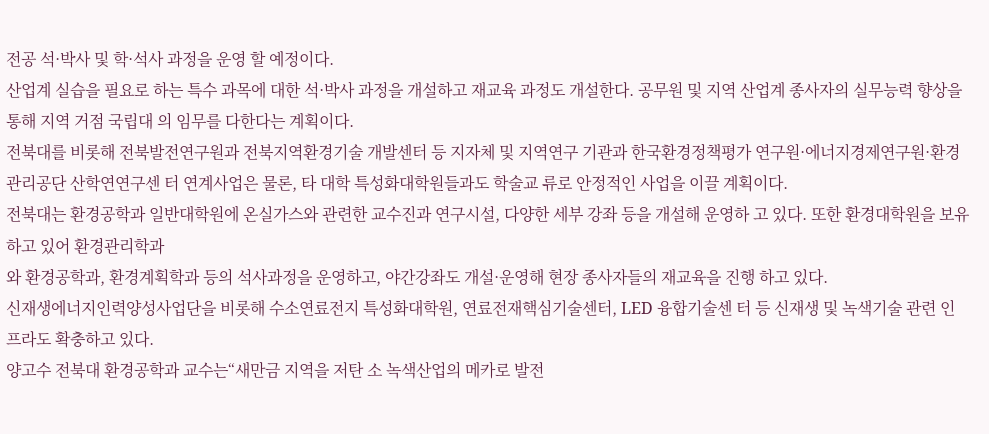전공 석·박사 및 학·석사 과정을 운영 할 예정이다.
산업계 실습을 필요로 하는 특수 과목에 대한 석·박사 과정을 개설하고 재교육 과정도 개설한다. 공무원 및 지역 산업계 종사자의 실무능력 향상을 통해 지역 거점 국립대 의 임무를 다한다는 계획이다.
전북대를 비롯해 전북발전연구원과 전북지역환경기술 개발센터 등 지자체 및 지역연구 기관과 한국환경정책평가 연구원·에너지경제연구원·환경관리공단 산학연연구센 터 연계사업은 물론, 타 대학 특성화대학원들과도 학술교 류로 안정적인 사업을 이끌 계획이다.
전북대는 환경공학과 일반대학원에 온실가스와 관련한 교수진과 연구시설, 다양한 세부 강좌 등을 개설해 운영하 고 있다. 또한 환경대학원을 보유하고 있어 환경관리학과
와 환경공학과, 환경계획학과 등의 석사과정을 운영하고, 야간강좌도 개설·운영해 현장 종사자들의 재교육을 진행 하고 있다.
신재생에너지인력양성사업단을 비롯해 수소연료전지 특성화대학원, 연료전재핵심기술센터, LED 융합기술센 터 등 신재생 및 녹색기술 관련 인프라도 확충하고 있다.
양고수 전북대 환경공학과 교수는“새만금 지역을 저탄 소 녹색산업의 메카로 발전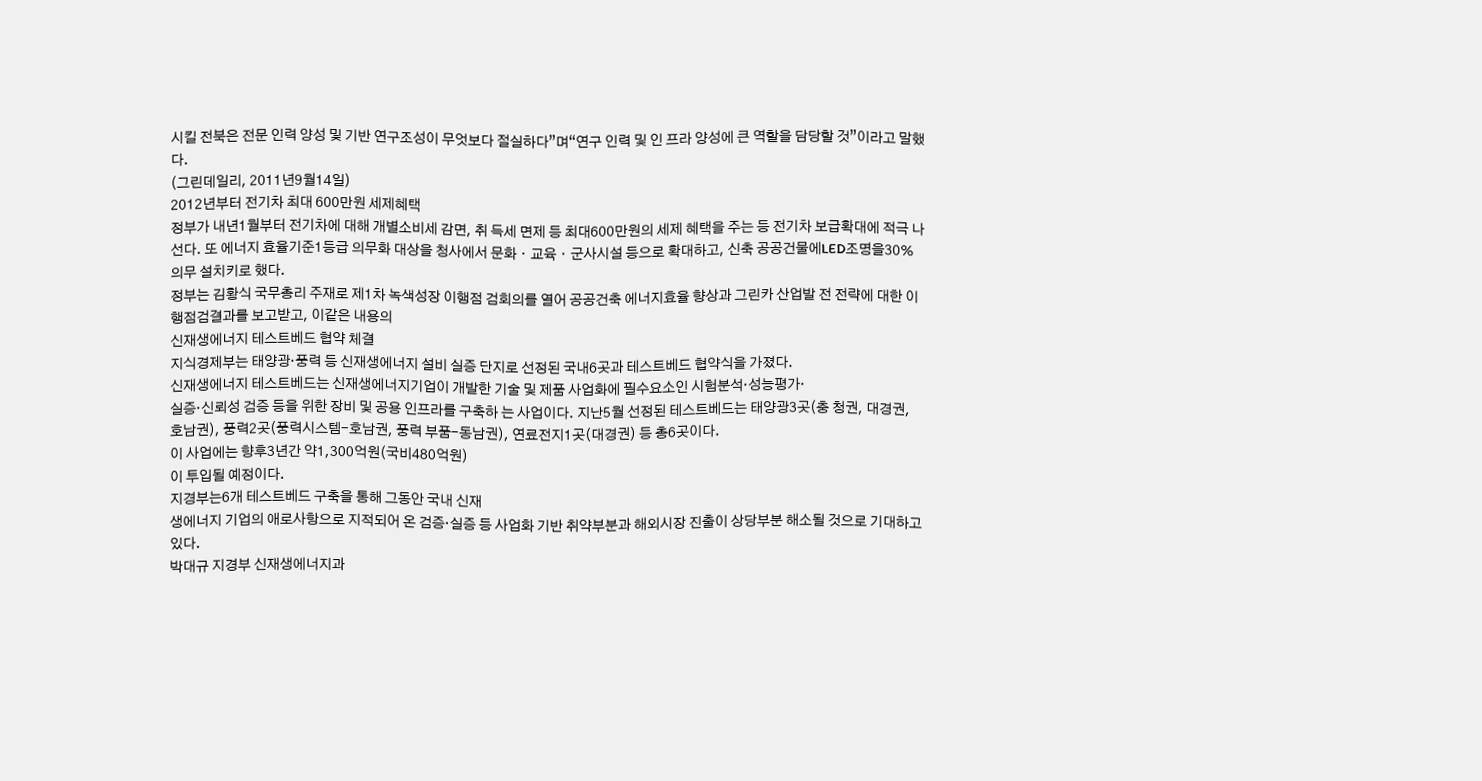시킬 전북은 전문 인력 양성 및 기반 연구조성이 무엇보다 절실하다”며“연구 인력 및 인 프라 양성에 큰 역할을 담당할 것”이라고 말했다.
(그린데일리, 2011년9월14일)
2012년부터 전기차 최대 600만원 세제혜택
정부가 내년1월부터 전기차에 대해 개별소비세 감면, 취 득세 면제 등 최대600만원의 세제 혜택을 주는 등 전기차 보급확대에 적극 나선다. 또 에너지 효율기준1등급 의무화 대상을 청사에서 문화ㆍ교육ㆍ군사시설 등으로 확대하고, 신축 공공건물에LED조명을30% 의무 설치키로 했다.
정부는 김황식 국무총리 주재로 제1차 녹색성장 이행점 검회의를 열어 공공건축 에너지효율 향상과 그린카 산업발 전 전략에 대한 이행점검결과를 보고받고, 이같은 내용의
신재생에너지 테스트베드 협약 체결
지식경제부는 태양광·풍력 등 신재생에너지 설비 실증 단지로 선정된 국내6곳과 테스트베드 협약식을 가졌다.
신재생에너지 테스트베드는 신재생에너지기업이 개발한 기술 및 제품 사업화에 필수요소인 시험분석·성능평가·
실증·신뢰성 검증 등을 위한 장비 및 공용 인프라를 구축하 는 사업이다. 지난5월 선정된 테스트베드는 태양광3곳(충 청권, 대경권, 호남권), 풍력2곳(풍력시스템-호남권, 풍력 부품-동남권), 연료전지1곳(대경권) 등 총6곳이다.
이 사업에는 향후3년간 약1,300억원(국비480억원)
이 투입될 예정이다.
지경부는6개 테스트베드 구축을 통해 그동안 국내 신재
생에너지 기업의 애로사항으로 지적되어 온 검증·실증 등 사업화 기반 취약부분과 해외시장 진출이 상당부분 해소될 것으로 기대하고 있다.
박대규 지경부 신재생에너지과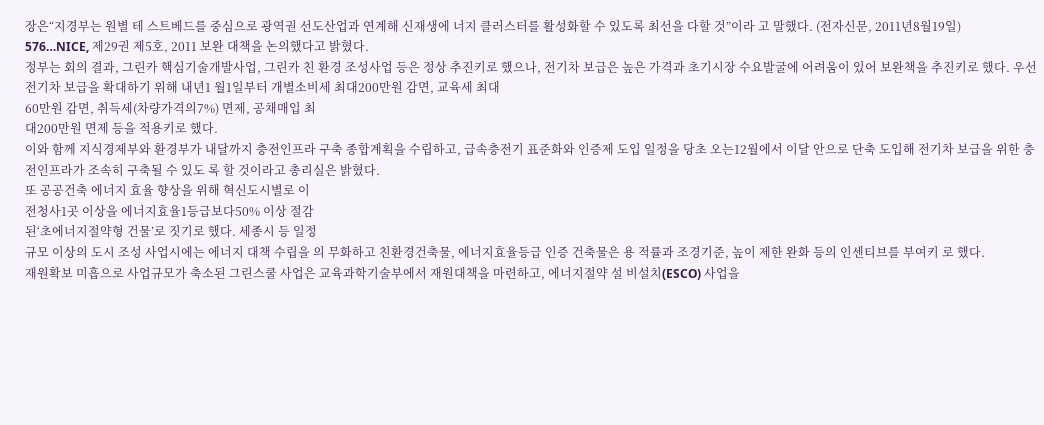장은“지경부는 원별 테 스트베드를 중심으로 광역권 선도산업과 연계해 신재생에 너지 클러스터를 활성화할 수 있도록 최선을 다할 것”이라 고 말했다. (전자신문, 2011년8월19일)
576…NICE, 제29권 제5호, 2011 보완 대책을 논의했다고 밝혔다.
정부는 회의 결과, 그린카 핵심기술개발사업, 그린카 친 환경 조성사업 등은 정상 추진키로 했으나, 전기차 보급은 높은 가격과 초기시장 수요발굴에 어려움이 있어 보완책을 추진키로 했다. 우선 전기차 보급을 확대하기 위해 내년1 월1일부터 개별소비세 최대200만원 감면, 교육세 최대
60만원 감면, 취득세(차량가격의7%) 면제, 공채매입 최
대200만원 면제 등을 적용키로 했다.
이와 함께 지식경제부와 환경부가 내달까지 충전인프라 구축 종합계획을 수립하고, 급속충전기 표준화와 인증제 도입 일정을 당초 오는12월에서 이달 안으로 단축 도입해 전기차 보급을 위한 충전인프라가 조속히 구축될 수 있도 록 할 것이라고 총리실은 밝혔다.
또 공공건축 에너지 효율 향상을 위해 혁신도시별로 이
전청사1곳 이상을 에너지효율1등급보다50% 이상 절감
된‘초에너지절약형 건물’로 짓기로 했다. 세종시 등 일정
규모 이상의 도시 조성 사업시에는 에너지 대책 수립을 의 무화하고 친환경건축물, 에너지효율등급 인증 건축물은 용 적률과 조경기준, 높이 제한 완화 등의 인센티브를 부여키 로 했다.
재원확보 미흡으로 사업규모가 축소된 그린스쿨 사업은 교육과학기술부에서 재원대책을 마련하고, 에너지절약 설 비설치(ESCO) 사업을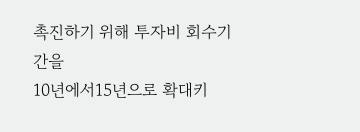촉진하기 위해 투자비 회수기간을
10년에서15년으로 확대키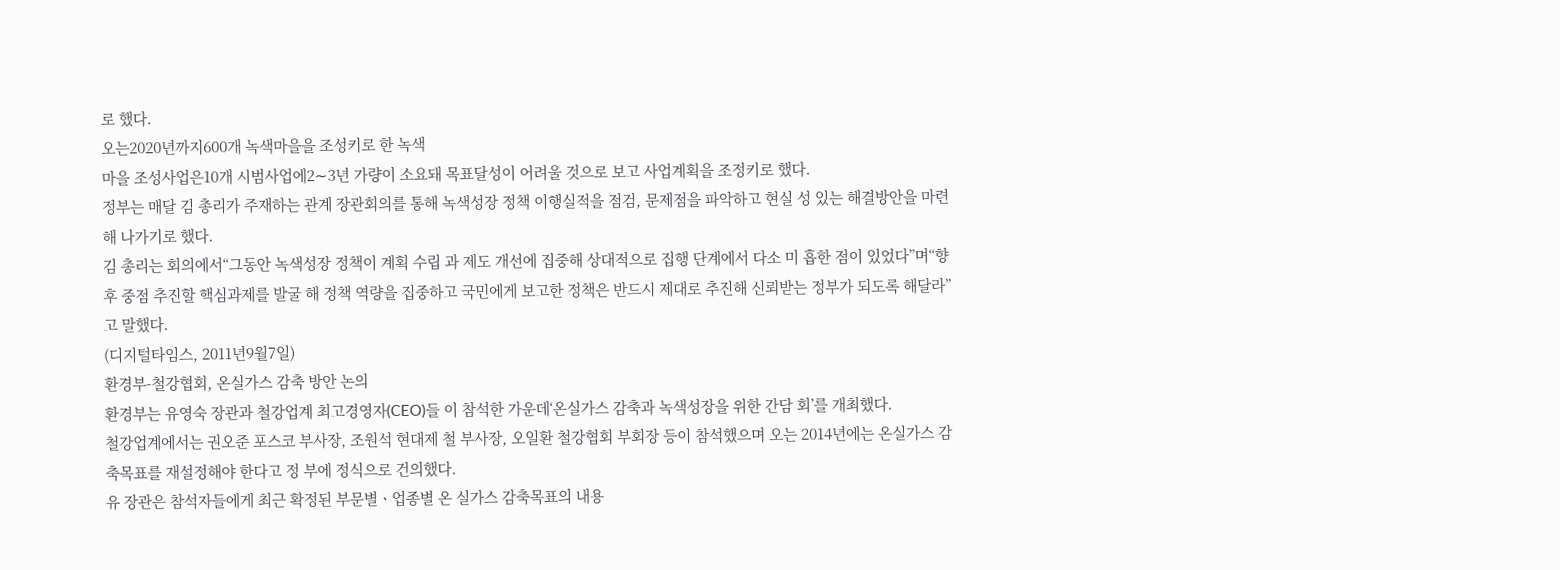로 했다.
오는2020년까지600개 녹색마을을 조성키로 한 녹색
마을 조성사업은10개 시범사업에2∼3년 가량이 소요돼 목표달성이 어려울 것으로 보고 사업계획을 조정키로 했다.
정부는 매달 김 총리가 주재하는 관계 장관회의를 통해 녹색성장 정책 이행실적을 점검, 문제점을 파악하고 현실 성 있는 해결방안을 마련해 나가기로 했다.
김 총리는 회의에서“그동안 녹색성장 정책이 계획 수립 과 제도 개선에 집중해 상대적으로 집행 단계에서 다소 미 흡한 점이 있었다”며“향후 중점 추진할 핵심과제를 발굴 해 정책 역량을 집중하고 국민에게 보고한 정책은 반드시 제대로 추진해 신뢰받는 정부가 되도록 해달라”고 말했다.
(디지털타임스, 2011년9월7일)
환경부-철강협회, 온실가스 감축 방안 논의
환경부는 유영숙 장관과 철강업계 최고경영자(CEO)들 이 참석한 가운데‘온실가스 감축과 녹색성장을 위한 간담 회’를 개최했다.
철강업계에서는 권오준 포스코 부사장, 조원석 현대제 철 부사장, 오일환 철강협회 부회장 등이 참석했으며 오는 2014년에는 온실가스 감축목표를 재설정해야 한다고 정 부에 정식으로 건의했다.
유 장관은 참석자들에게 최근 확정된 부문별ㆍ업종별 온 실가스 감축목표의 내용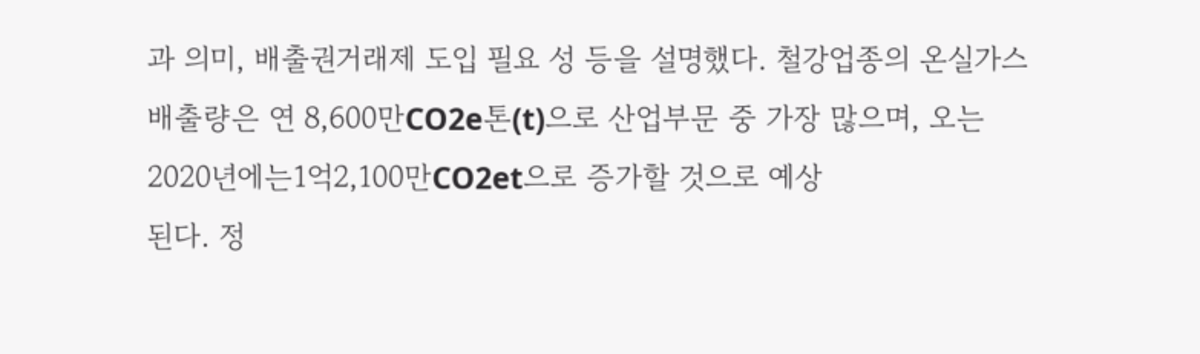과 의미, 배출권거래제 도입 필요 성 등을 설명했다. 철강업종의 온실가스 배출량은 연 8,600만CO2e톤(t)으로 산업부문 중 가장 많으며, 오는
2020년에는1억2,100만CO2et으로 증가할 것으로 예상
된다. 정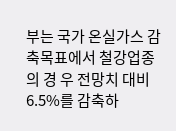부는 국가 온실가스 감축목표에서 철강업종의 경 우 전망치 대비6.5%를 감축하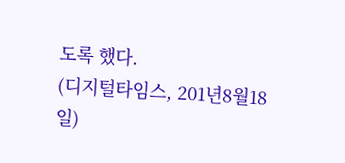도록 했다.
(디지털타임스, 201년8월18일)